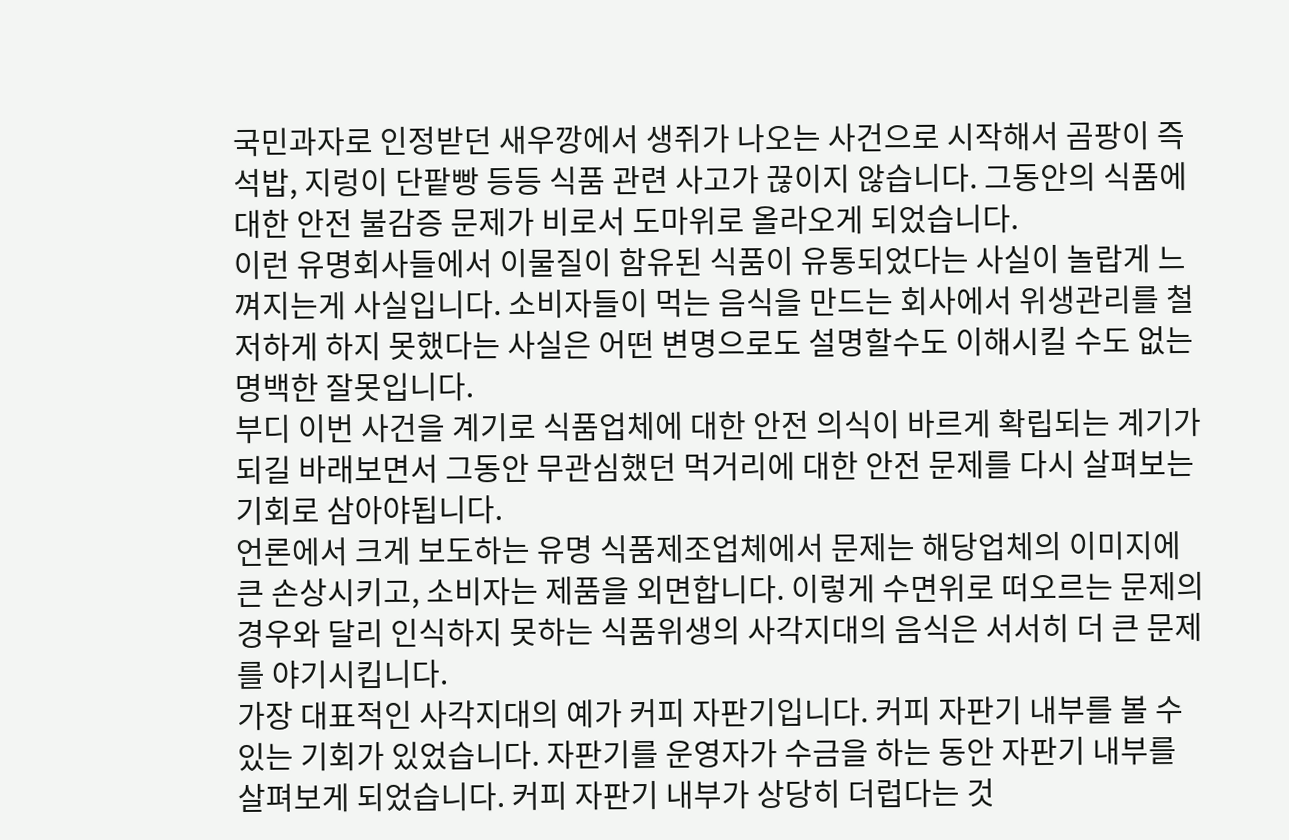국민과자로 인정받던 새우깡에서 생쥐가 나오는 사건으로 시작해서 곰팡이 즉석밥, 지렁이 단팥빵 등등 식품 관련 사고가 끊이지 않습니다. 그동안의 식품에 대한 안전 불감증 문제가 비로서 도마위로 올라오게 되었습니다.
이런 유명회사들에서 이물질이 함유된 식품이 유통되었다는 사실이 놀랍게 느껴지는게 사실입니다. 소비자들이 먹는 음식을 만드는 회사에서 위생관리를 철저하게 하지 못했다는 사실은 어떤 변명으로도 설명할수도 이해시킬 수도 없는 명백한 잘못입니다.
부디 이번 사건을 계기로 식품업체에 대한 안전 의식이 바르게 확립되는 계기가 되길 바래보면서 그동안 무관심했던 먹거리에 대한 안전 문제를 다시 살펴보는 기회로 삼아야됩니다.
언론에서 크게 보도하는 유명 식품제조업체에서 문제는 해당업체의 이미지에 큰 손상시키고, 소비자는 제품을 외면합니다. 이렇게 수면위로 떠오르는 문제의 경우와 달리 인식하지 못하는 식품위생의 사각지대의 음식은 서서히 더 큰 문제를 야기시킵니다.
가장 대표적인 사각지대의 예가 커피 자판기입니다. 커피 자판기 내부를 볼 수 있는 기회가 있었습니다. 자판기를 운영자가 수금을 하는 동안 자판기 내부를 살펴보게 되었습니다. 커피 자판기 내부가 상당히 더럽다는 것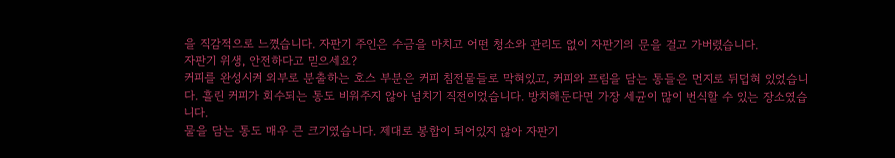을 직감적으로 느꼈습니다. 자판기 주인은 수금을 마치고 어떤 청소와 관리도 없이 자판기의 문을 걸고 가버렸습니다.
자판기 위생, 안전하다고 믿으세요?
커피를 완성시켜 외부로 분출하는 호스 부분은 커피 침전물들로 막혀있고, 커피와 프림을 담는 통들은 먼지로 뒤덥혀 있었습니다. 흘린 커피가 회수되는 통도 비워주지 않아 넘치기 직전이었습니다. 방치해둔다면 가장 세균이 많이 번식할 수 있는 장소였습니다.
물을 담는 통도 매우 큰 크기였습니다. 제대로 봉합이 되어있지 않아 자판기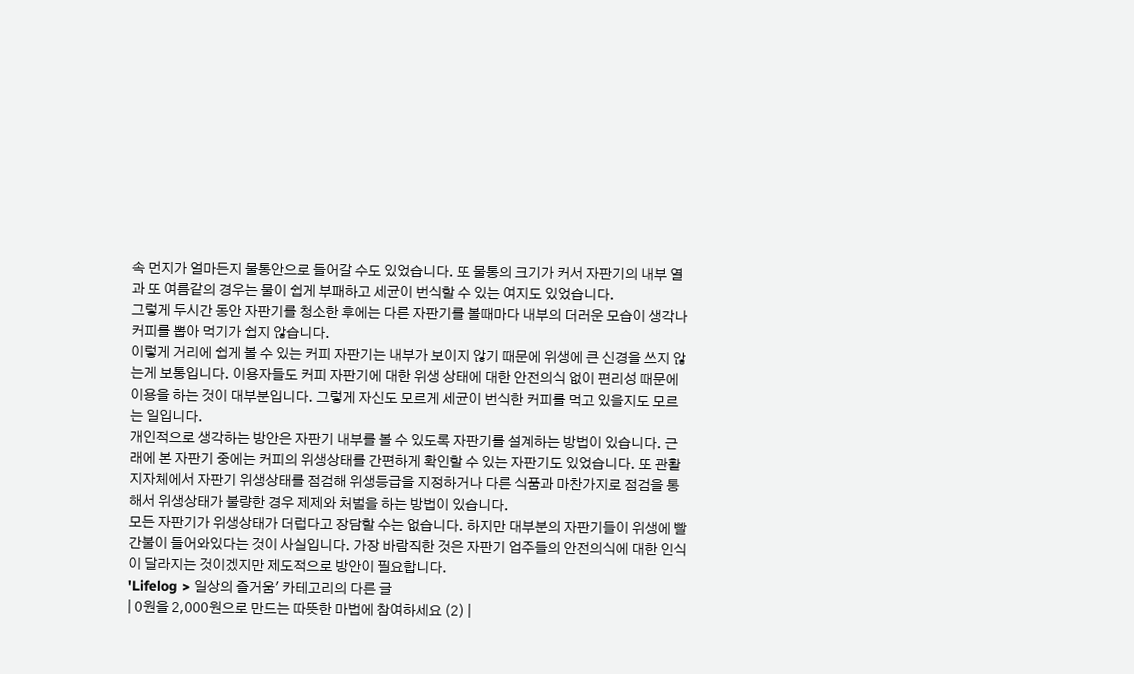속 먼지가 얼마든지 물통안으로 들어갈 수도 있었습니다. 또 물통의 크기가 커서 자판기의 내부 열과 또 여름같의 경우는 물이 쉽게 부패하고 세균이 번식할 수 있는 여지도 있었습니다.
그렇게 두시간 동안 자판기를 청소한 후에는 다른 자판기를 볼때마다 내부의 더러운 모습이 생각나 커피를 뽑아 먹기가 쉽지 않습니다.
이렇게 거리에 쉽게 볼 수 있는 커피 자판기는 내부가 보이지 않기 때문에 위생에 큰 신경을 쓰지 않는게 보통입니다. 이용자들도 커피 자판기에 대한 위생 상태에 대한 안전의식 없이 편리성 때문에 이용을 하는 것이 대부분입니다. 그렇게 자신도 모르게 세균이 번식한 커피를 먹고 있을지도 모르는 일입니다.
개인적으로 생각하는 방안은 자판기 내부를 볼 수 있도록 자판기를 설계하는 방법이 있습니다. 근래에 본 자판기 중에는 커피의 위생상태를 간편하게 확인할 수 있는 자판기도 있었습니다. 또 관활 지자체에서 자판기 위생상태를 점검해 위생등급을 지정하거나 다른 식품과 마찬가지로 점검을 통해서 위생상태가 불량한 경우 제제와 처벌을 하는 방법이 있습니다.
모든 자판기가 위생상태가 더럽다고 장담할 수는 없습니다. 하지만 대부분의 자판기들이 위생에 빨간불이 들어와있다는 것이 사실입니다. 가장 바람직한 것은 자판기 업주들의 안전의식에 대한 인식이 달라지는 것이겠지만 제도적으로 방안이 필요합니다.
'Lifelog > 일상의 즐거움' 카테고리의 다른 글
| 0원을 2,000원으로 만드는 따뜻한 마법에 참여하세요 (2) |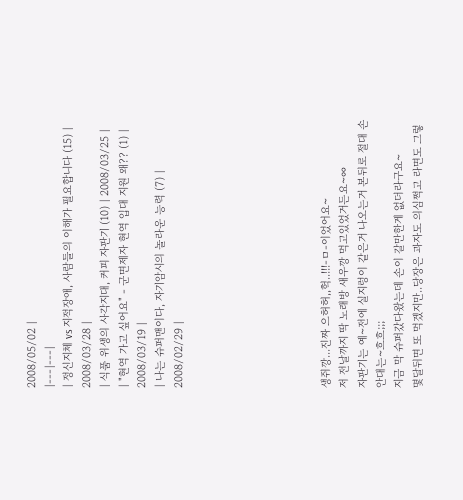2008/05/02 |
|---|---|
| 정신지체 vs 지적장애, 사람들의 이해가 필요합니다 (15) | 2008/03/28 |
| 식품 위생의 사각지대, 커피 자판기 (10) | 2008/03/25 |
| "현역 가고 싶어요" - 군면제자 현역 입대 지원 왜?? (1) | 2008/03/19 |
| 나는 슈퍼맨이다, 자기암시의 놀라운 능력 (7) | 2008/02/29 |







생쥐깡...진짜 으허허,,헉..!!!-ㅁ-이었어요~
저 전날까지 딱 노래방 새우깡 먹고있었거든요~ㆀ
자판기는 예~전에 실지렁이 같은거 나오는거 본뒤로 절대 손 안대는~흐흐;;;
지금 막 슈퍼갔다왔는데 손이 갈만한게 없더라구요~
몇달뒤면 또 먹겠지만..당장은 과자도 의심쩍고 라면도 그렇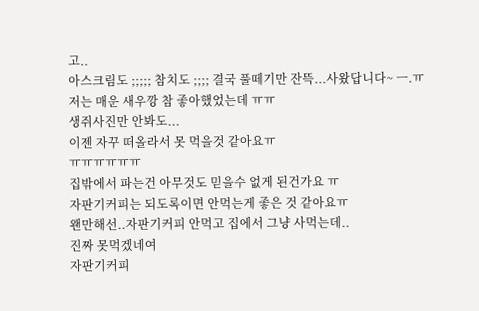고..
아스크림도 ;;;;; 참치도 ;;;; 결국 풀떼기만 잔뜩...사왔답니다~ ㅡ.ㅠ
저는 매운 새우깡 참 좋아했었는데 ㅠㅠ
생쥐사진만 안봐도...
이젠 자꾸 떠올라서 못 먹을것 같아요ㅠ
ㅠㅠㅠㅠㅠㅠ
집밖에서 파는건 아무것도 믿을수 없게 된건가요 ㅠ
자판기커피는 되도록이면 안먹는게 좋은 것 같아요ㅠ
왠만해선..자판기커피 안먹고 집에서 그냥 사먹는데..
진짜 못먹겠네여
자판기커피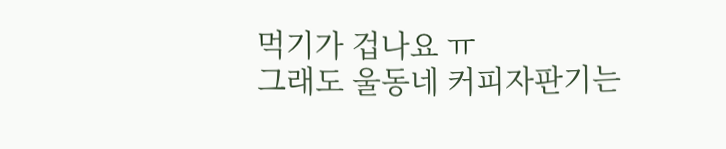먹기가 겁나요 ㅠ
그래도 울동네 커피자판기는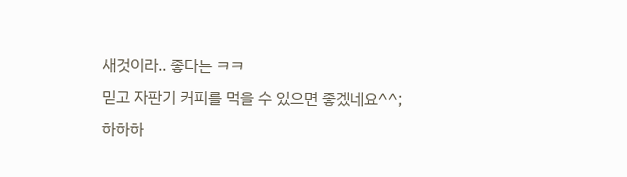새것이라.. 좋다는 ㅋㅋ
믿고 자판기 커피를 먹을 수 있으면 좋겠네요^^;
하하하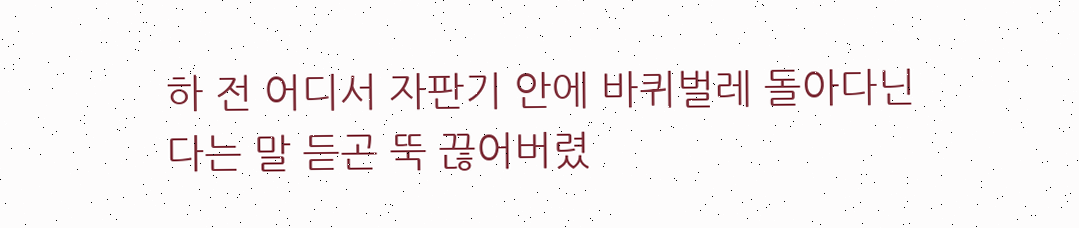하 전 어디서 자판기 안에 바퀴벌레 돌아다닌다는 말 듣곤 뚝 끊어버렸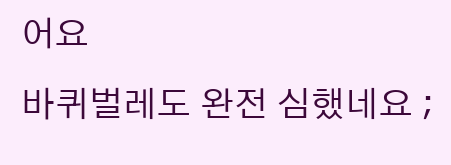어요
바퀴벌레도 완전 심했네요 ;